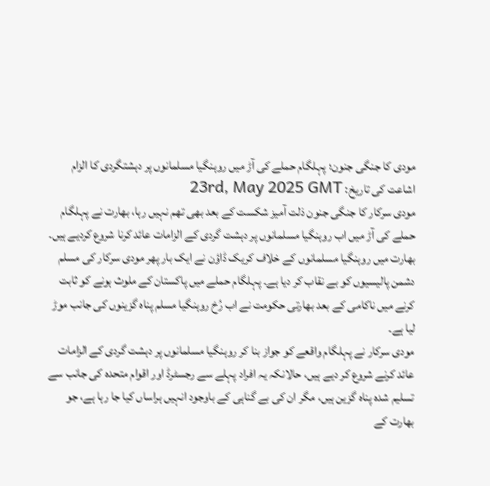مودی کا جنگی جنون؛ پہلگام حملے کی آڑ میں روہنگیا مسلمانوں پر دہشتگردی کا الزام
اشاعت کی تاریخ: 23rd, May 2025 GMT
مودی سرکار کا جنگی جنون ذلت آمیز شکست کے بعد بھی تھم نہیں رہا، بھارت نے پہلگام حملے کی آڑ میں اب روہنگیا مسلمانوں پر دہشت گردی کے الزامات عائد کرنا شروع کردیے ہیں۔
بھارت میں روہنگیا مسلمانوں کے خلاف کریک ڈاؤن نے ایک بار پھر مودی سرکار کی مسلم دشمن پالیسیوں کو بے نقاب کر دیا ہے۔ پہلگام حملے میں پاکستان کے ملوث ہونے کو ثابت کرنے میں ناکامی کے بعد بھارتی حکومت نے اب رُخ روہنگیا مسلم پناہ گزینوں کی جانب موڑ لیا ہے۔
مودی سرکار نے پہلگام واقعے کو جواز بنا کر روہنگیا مسلمانوں پر دہشت گردی کے الزامات عائد کرنے شروع کر دیے ہیں، حالانکہ یہ افراد پہلے سے رجسٹرڈ اور اقوام متحدہ کی جانب سے تسلیم شدہ پناہ گزین ہیں، مگر ان کی بے گناہی کے باوجود انہیں ہراساں کیا جا رہا ہے، جو بھارت کے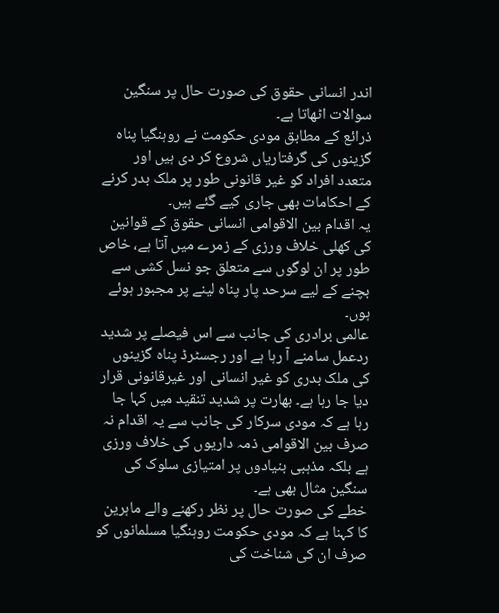اندر انسانی حقوق کی صورت حال پر سنگین سوالات اٹھاتا ہے۔
ذرائع کے مطابق مودی حکومت نے روہنگیا پناہ گزینوں کی گرفتاریاں شروع کر دی ہیں اور متعدد افراد کو غیر قانونی طور پر ملک بدر کرنے کے احکامات بھی جاری کیے گئے ہیں۔
یہ اقدام بین الاقوامی انسانی حقوق کے قوانین کی کھلی خلاف ورزی کے زمرے میں آتا ہے، خاص طور پر ان لوگوں سے متعلق جو نسل کشی سے بچنے کے لیے سرحد پار پناہ لینے پر مجبور ہوئے ہوں۔
عالمی برادری کی جانب سے اس فیصلے پر شدید ردعمل سامنے آ رہا ہے اور رجسٹرڈ پناہ گزینوں کی ملک بدری کو غیر انسانی اور غیرقانونی قرار دیا جا رہا ہے۔ بھارت پر شدید تنقید میں کہا جا رہا ہے کہ مودی سرکار کی جانب سے یہ اقدام نہ صرف بین الاقوامی ذمہ داریوں کی خلاف ورزی ہے بلکہ مذہبی بنیادوں پر امتیازی سلوک کی سنگین مثال بھی ہے۔
خطے کی صورت حال پر نظر رکھنے والے ماہرین کا کہنا ہے کہ مودی حکومت روہنگیا مسلمانوں کو صرف ان کی شناخت کی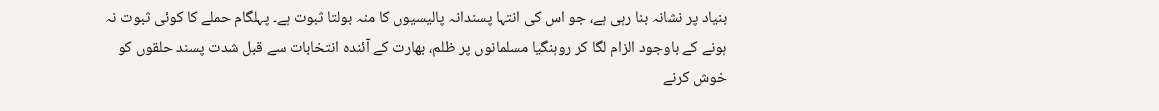بنیاد پر نشانہ بنا رہی ہے، جو اس کی انتہا پسندانہ پالیسیوں کا منہ بولتا ثبوت ہے۔ پہلگام حملے کا کوئی ثبوت نہ ہونے کے باوجود الزام لگا کر روہنگیا مسلمانوں پر ظلم، بھارت کے آئندہ انتخابات سے قبل شدت پسند حلقوں کو خوش کرنے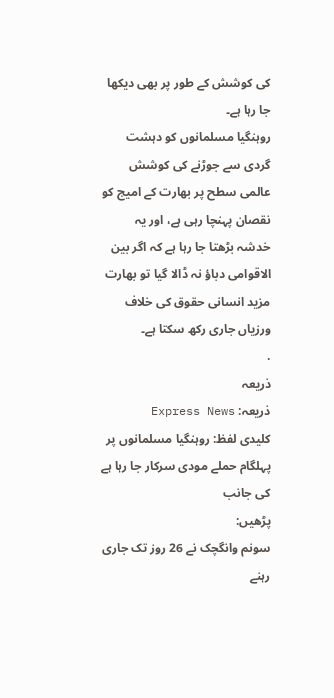کی کوشش کے طور پر بھی دیکھا جا رہا ہے۔
روہنگیا مسلمانوں کو دہشت گردی سے جوڑنے کی کوشش عالمی سطح پر بھارت کے امیج کو نقصان پہنچا رہی ہے، اور یہ خدشہ بڑھتا جا رہا ہے کہ اگر بین الاقوامی دباؤ نہ ڈالا گیا تو بھارت مزید انسانی حقوق کی خلاف ورزیاں جاری رکھ سکتا ہے۔
.
ذریعہ
ذریعہ: Express News
کلیدی لفظ: روہنگیا مسلمانوں پر پہلگام حملے مودی سرکار جا رہا ہے کی جانب
پڑھیں:
سونم وانگچک نے 26 روز تک جاری رہنے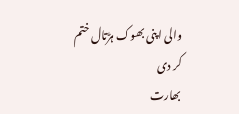والی اپنی بھوک ہڑتال ختم کر دی
بھارت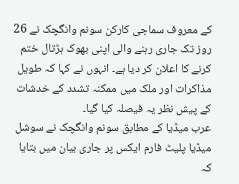کے معروف سماجی کارکن سونم وانگچک نے 26 روز تک جاری رہنے والی اپنی بھوک ہڑتال ختم کرنے کا اعلان کر دیا ہے۔ انہوں نے کہا کہ طویل مذاکرات اور ملک میں ممکنہ تشدد کے خدشات کے پیش نظر یہ فیصلہ کیا گیا۔
عرب میڈیا کے مطابق سونم وانگچک نے سوشل میڈیا پلیٹ فارم ایکس پر جاری بیان میں بتایا کہ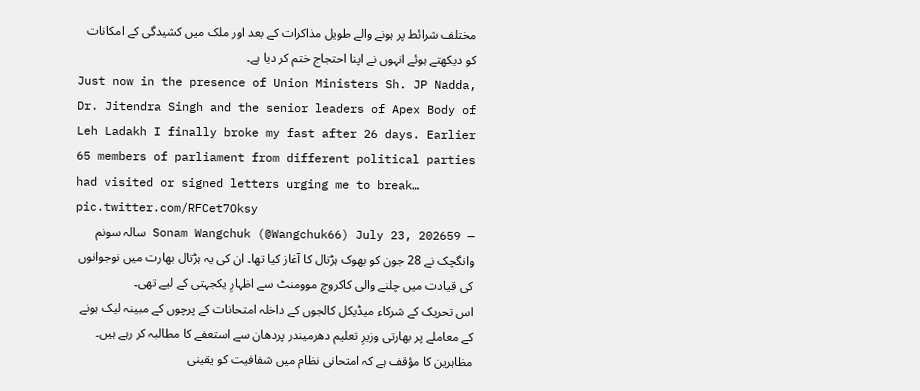مختلف شرائط پر ہونے والے طویل مذاکرات کے بعد اور ملک میں کشیدگی کے امکانات کو دیکھتے ہوئے انہوں نے اپنا احتجاج ختم کر دیا ہے۔
Just now in the presence of Union Ministers Sh. JP Nadda, Dr. Jitendra Singh and the senior leaders of Apex Body of Leh Ladakh I finally broke my fast after 26 days. Earlier 65 members of parliament from different political parties had visited or signed letters urging me to break… pic.twitter.com/RFCet7Oksy
— Sonam Wangchuk (@Wangchuk66) July 23, 202659 سالہ سونم وانگچک نے 28 جون کو بھوک ہڑتال کا آغاز کیا تھا۔ ان کی یہ ہڑتال بھارت میں نوجوانوں کی قیادت میں چلنے والی کاکروچ موومنٹ سے اظہارِ یکجہتی کے لیے تھی۔
اس تحریک کے شرکاء میڈیکل کالجوں کے داخلہ امتحانات کے پرچوں کے مبینہ لیک ہونے کے معاملے پر بھارتی وزیرِ تعلیم دھرمیندر پردھان سے استعفے کا مطالبہ کر رہے ہیں۔
مظاہرین کا مؤقف ہے کہ امتحانی نظام میں شفافیت کو یقینی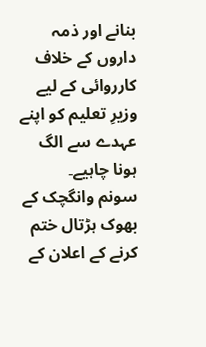بنانے اور ذمہ داروں کے خلاف کارروائی کے لیے وزیرِ تعلیم کو اپنے عہدے سے الگ ہونا چاہیے۔
سونم وانگچک کے بھوک ہڑتال ختم کرنے کے اعلان کے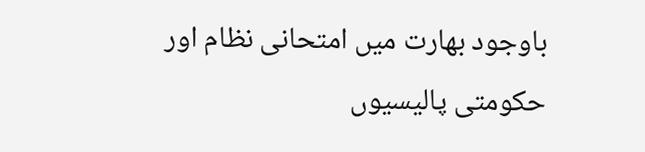باوجود بھارت میں امتحانی نظام اور حکومتی پالیسیوں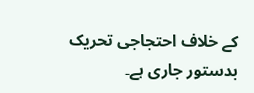کے خلاف احتجاجی تحریک بدستور جاری ہے۔